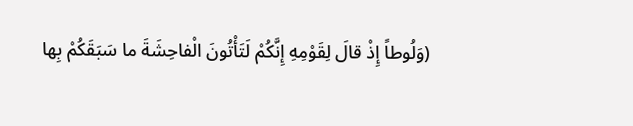(وَلُوطاً إِذْ قالَ لِقَوْمِهِ إِنَّكُمْ لَتَأْتُونَ الْفاحِشَةَ ما سَبَقَكُمْ بِها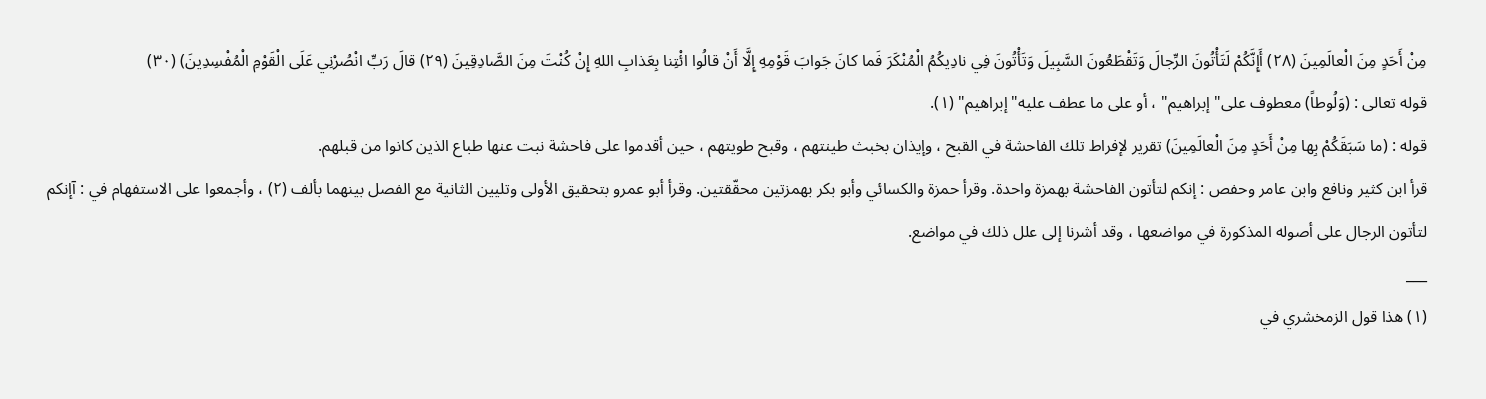مِنْ أَحَدٍ مِنَ الْعالَمِينَ (٢٨) أَإِنَّكُمْ لَتَأْتُونَ الرِّجالَ وَتَقْطَعُونَ السَّبِيلَ وَتَأْتُونَ فِي نادِيكُمُ الْمُنْكَرَ فَما كانَ جَوابَ قَوْمِهِ إِلَّا أَنْ قالُوا ائْتِنا بِعَذابِ اللهِ إِنْ كُنْتَ مِنَ الصَّادِقِينَ (٢٩) قالَ رَبِّ انْصُرْنِي عَلَى الْقَوْمِ الْمُفْسِدِينَ) (٣٠)
قوله تعالى : (وَلُوطاً) معطوف على" إبراهيم" ، أو على ما عطف عليه" إبراهيم" (١).
قوله : (ما سَبَقَكُمْ بِها مِنْ أَحَدٍ مِنَ الْعالَمِينَ) تقرير لإفراط تلك الفاحشة في القبح ، وإيذان بخبث طينتهم ، وقبح طويتهم ، حين أقدموا على فاحشة نبت عنها طباع الذين كانوا من قبلهم.
قرأ ابن كثير ونافع وابن عامر وحفص : إنكم لتأتون الفاحشة بهمزة واحدة. وقرأ حمزة والكسائي وأبو بكر بهمزتين محقّقتين. وقرأ أبو عمرو بتحقيق الأولى وتليين الثانية مع الفصل بينهما بألف (٢) ، وأجمعوا على الاستفهام في : آإنكم لتأتون الرجال على أصوله المذكورة في مواضعها ، وقد أشرنا إلى علل ذلك في مواضع.
___
(١) هذا قول الزمخشري في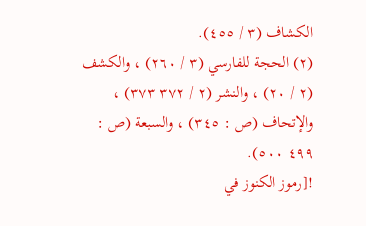الكشاف (٣ / ٤٥٥).
(٢) الحجة للفارسي (٣ / ٢٦٠) ، والكشف (٢ / ٢٠) ، والنشر (٢ / ٣٧٢ ٣٧٣) ، والإتحاف (ص : ٣٤٥) ، والسبعة (ص : ٤٩٩ ٥٠٠).
![رموز الكنوز في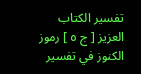تفسير الكتاب العزيز [ ج ٥ ] رموز الكنوز في تفسير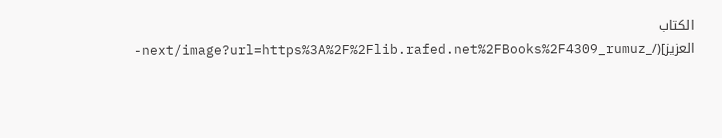الكتاب العزيز](/_next/image?url=https%3A%2F%2Flib.rafed.net%2FBooks%2F4309_rumuz-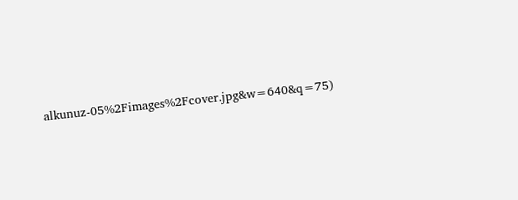alkunuz-05%2Fimages%2Fcover.jpg&w=640&q=75)